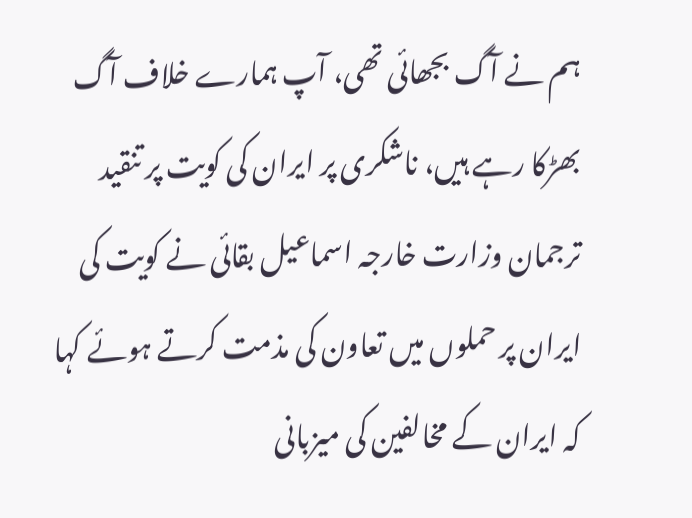ہم نے آگ بجھائی تھی، آپ ہمارے خلاف آگ بھڑکا رہے ہیں، ناشکری پر ایران کی کویت پر تنقید
ترجمان وزارت خارجہ اسماعیل بقائی نے کویت کی ایران پر حملوں میں تعاون کی مذمت کرتے ہوئے کہا کہ ایران کے مخالفین کی میزبانی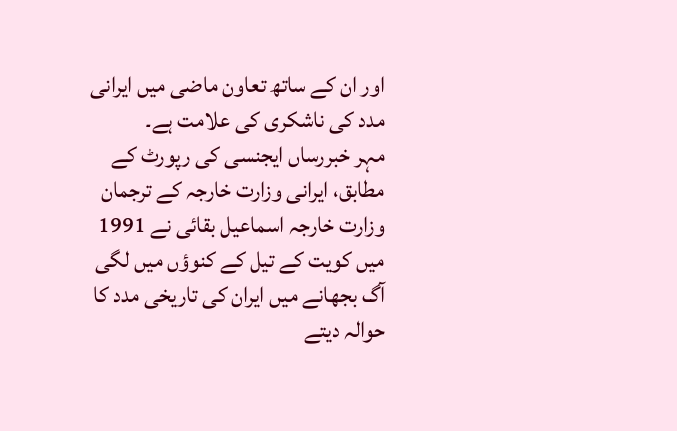اور ان کے ساتھ تعاون ماضی میں ایرانی مدد کی ناشکری کی علامت ہے۔
مہر خبررساں ایجنسی کی رپورٹ کے مطابق، ایرانی وزارت خارجہ کے ترجمان وزارت خارجہ اسماعیل بقائی نے 1991 میں کویت کے تیل کے کنوؤں میں لگی آگ بجھانے میں ایران کی تاریخی مدد کا حوالہ دیتے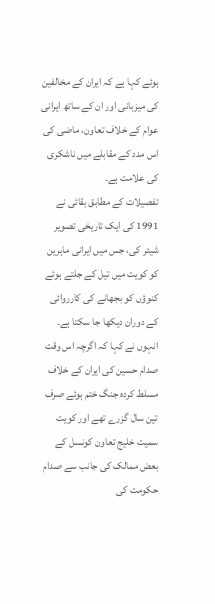ہوئے کہا ہے کہ ایران کے مخالفین کی میزبانی اور ان کے ساتھ ایرانی عوام کے خلاف تعاون، ماضی کی اس مدد کے مقابلے میں ناشکری کی علامت ہے۔
تفصیلات کے مطابق بقائی نے 1991 کی ایک تاریخی تصویر شیئر کی، جس میں ایرانی ماہرین کو کویت میں تیل کے جلتے ہوئے کنوؤں کو بجھانے کی کارروائی کے دوران دیکھا جا سکتا ہے۔
انہوں نے کہا کہ اگرچہ اس وقت صدام حسین کی ایران کے خلاف مسلط کردہ جنگ ختم ہوئے صرف تین سال گزرے تھے اور کویت سمیت خلیج تعاون کونسل کے بعض ممالک کی جانب سے صدام حکومت کی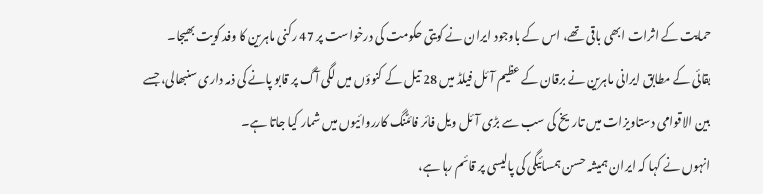حمایت کے اثرات ابھی باقی تھے، اس کے باوجود ایران نے کویتی حکومت کی درخواست پر 47 رکنی ماہرین کا وفد کویت بھیجا۔
بقائی کے مطابق ایرانی ماہرین نے برقان کے عظیم آئل فیلڈ میں 28 تیل کے کنوؤں میں لگی آگ پر قابو پانے کی ذمہ داری سنبھالی، جسے بین الاقوامی دستاویزات میں تاریخ کی سب سے بڑی آئل ویل فائر فائٹنگ کارروائیوں میں شمار کیا جاتا ہے۔
انہوں نے کہا کہ ایران ہمیشہ حسن ہمسائیگی کی پالیسی پر قائم رہا ہے،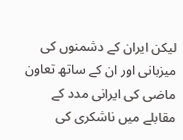لیکن ایران کے دشمنوں کی میزبانی اور ان کے ساتھ تعاون ماضی کی ایرانی مدد کے مقابلے میں ناشکری کی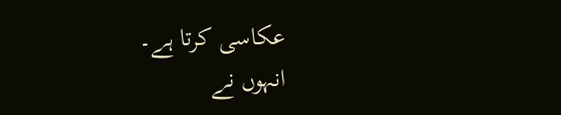عکاسی کرتا ہے۔
انہوں نے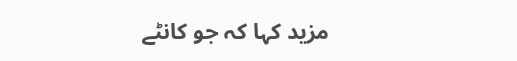مزید کہا کہ جو کانٹے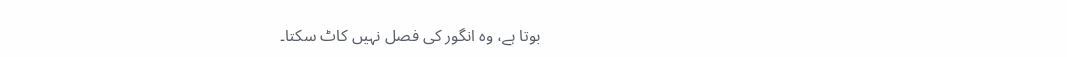بوتا ہے، وہ انگور کی فصل نہیں کاٹ سکتا۔